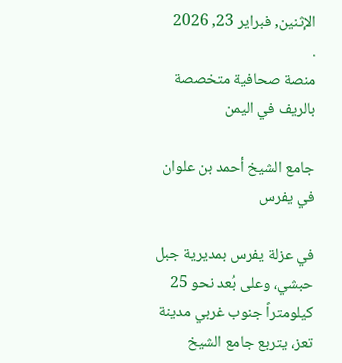الإثنين, فبراير 23, 2026
.
منصة صحافية متخصصة بالريف في اليمن

جامع الشيخ أحمد بن علوان في يفرس

في عزلة يفرس بمديرية جبل حبشي، وعلى بُعد نحو 25 كيلومتراً جنوب غربي مدينة تعز، يتربع جامع الشيخ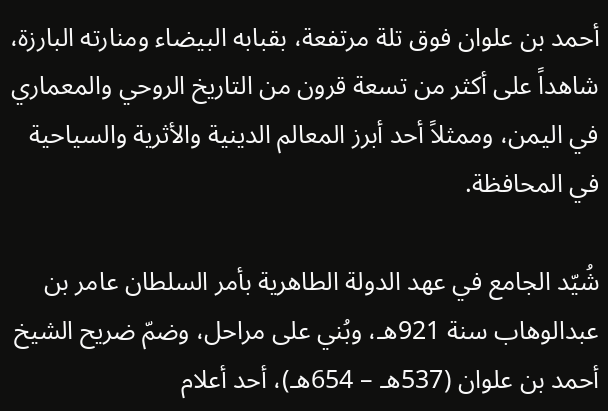أحمد بن علوان فوق تلة مرتفعة، بقبابه البيضاء ومنارته البارزة، شاهداً على أكثر من تسعة قرون من التاريخ الروحي والمعماري في اليمن، وممثلاً أحد أبرز المعالم الدينية والأثرية والسياحية في المحافظة.

شُيّد الجامع في عهد الدولة الطاهرية بأمر السلطان عامر بن عبدالوهاب سنة 921هـ، وبُني على مراحل، وضمّ ضريح الشيخ أحمد بن علوان (537هـ – 654هـ)، أحد أعلام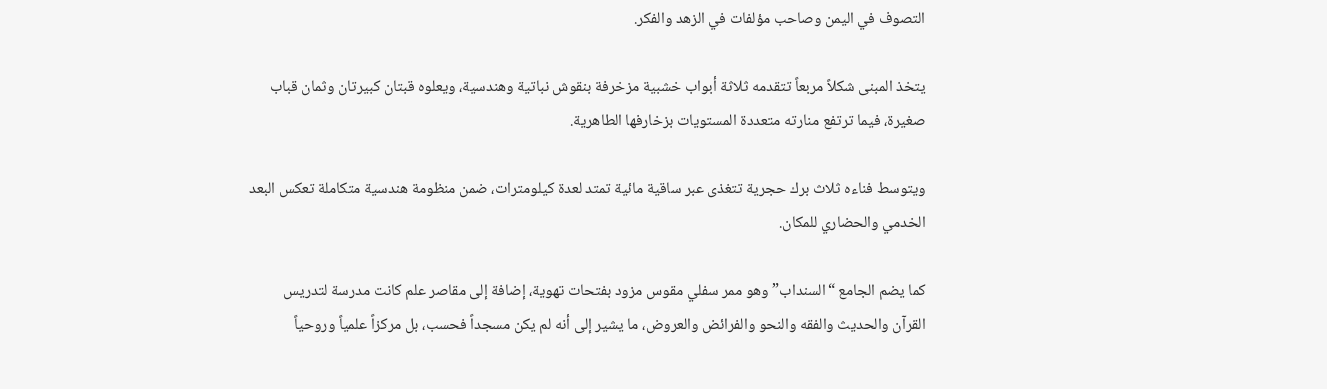التصوف في اليمن وصاحب مؤلفات في الزهد والفكر.

يتخذ المبنى شكلاً مربعاً تتقدمه ثلاثة أبواب خشبية مزخرفة بنقوش نباتية وهندسية، ويعلوه قبتان كبيرتان وثمان قباب صغيرة، فيما ترتفع منارته متعددة المستويات بزخارفها الطاهرية.

ويتوسط فناءه ثلاث برك حجرية تتغذى عبر ساقية مائية تمتد لعدة كيلومترات، ضمن منظومة هندسية متكاملة تعكس البعد الخدمي والحضاري للمكان.

كما يضم الجامع “السنداب” وهو ممر سفلي مقوس مزود بفتحات تهوية، إضافة إلى مقاصر علم كانت مدرسة لتدريس القرآن والحديث والفقه والنحو والفرائض والعروض، ما يشير إلى أنه لم يكن مسجداً فحسب، بل مركزاً علمياً وروحياً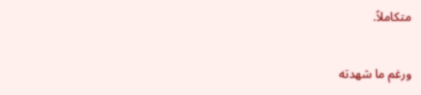متكاملاً.

ورغم ما شهدته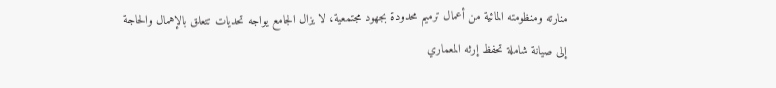منارته ومنظومته المائية من أعمال ترميم محدودة بجهود مجتمعية، لا يزال الجامع يواجه تحديات تتعلق بالإهمال والحاجة إلى صيانة شاملة تحفظ إرثه المعماري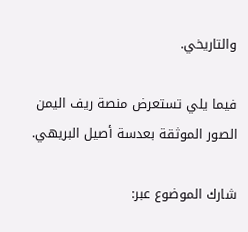والتاريخي.

فيما يلي تستعرض منصة ريف اليمن الصور الموثقة بعدسة أصيل البريهي.

شارك الموضوع عبر: